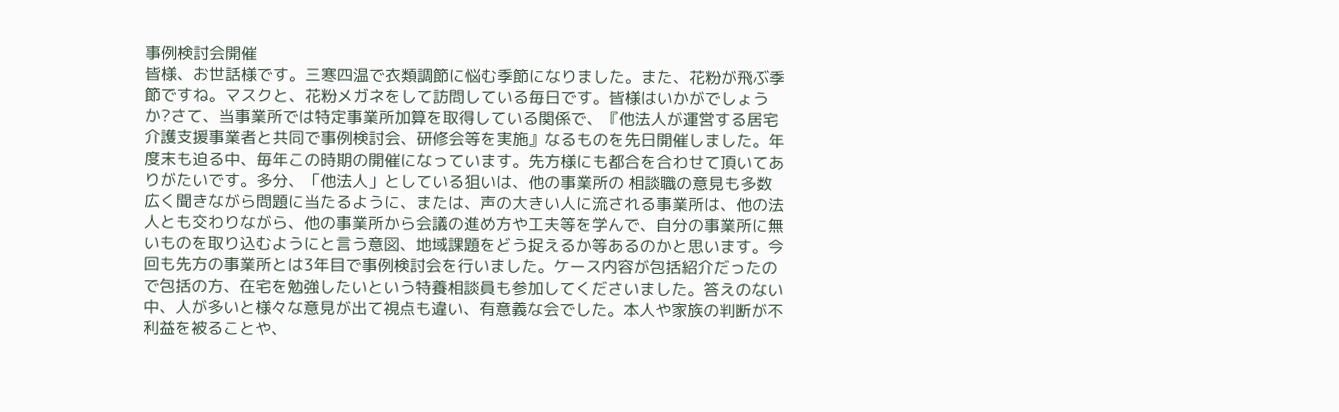事例検討会開催
皆様、お世話様です。三寒四温で衣類調節に悩む季節になりました。また、花粉が飛ぶ季節ですね。マスクと、花粉メガネをして訪問している毎日です。皆様はいかがでしょうか?さて、当事業所では特定事業所加算を取得している関係で、『他法人が運営する居宅介護支援事業者と共同で事例検討会、研修会等を実施』なるものを先日開催しました。年度末も迫る中、毎年この時期の開催になっています。先方様にも都合を合わせて頂いてありがたいです。多分、「他法人」としている狙いは、他の事業所の 相談職の意見も多数広く聞きながら問題に当たるように、または、声の大きい人に流される事業所は、他の法人とも交わりながら、他の事業所から会議の進め方や工夫等を学んで、自分の事業所に無いものを取り込むようにと言う意図、地域課題をどう捉えるか等あるのかと思います。今回も先方の事業所とは3年目で事例検討会を行いました。ケース内容が包括紹介だったので包括の方、在宅を勉強したいという特養相談員も参加してくださいました。答えのない中、人が多いと様々な意見が出て視点も違い、有意義な会でした。本人や家族の判断が不利益を被ることや、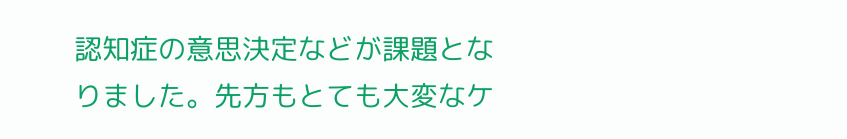認知症の意思決定などが課題となりました。先方もとても大変なケ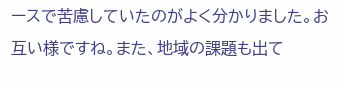ースで苦慮していたのがよく分かりました。お互い様ですね。また、地域の課題も出て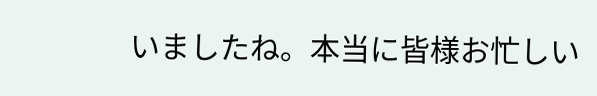いましたね。本当に皆様お忙しい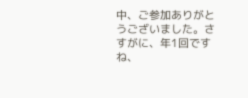中、ご参加ありがとうございました。さすがに、年1回ですね、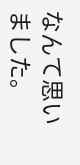なんて思いました。